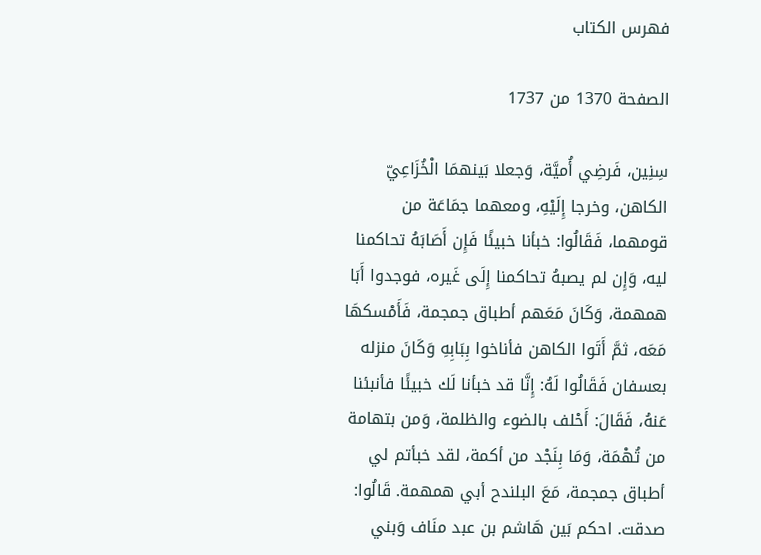فهرس الكتاب

الصفحة 1370 من 1737

سِنِين، فَرضِي أُميَّة، وَجعلا بَينهمَا الْخُزَاعِيّ الكاهن، وخرجا إِلَيْهِ، ومعهما جمَاعَة من قومهما، فَقَالُوا: خبأنا خبيئًا فَإِن أَصَابَهُ تحاكمنا ليه، وَإِن لم يصبهُ تحاكمنا إِلَى غَيره، فوجدوا أَبَا همهمة، وَكَانَ مَعَهم أطباق جمجمة، فَأَمْسكهَا مَعَه، ثمَّ أَتَوا الكاهن فأناخوا بِبَابِهِ وَكَانَ منزله بعسفان فَقَالُوا لَهُ: إِنَّا قد خبأنا لَك خبيئًا فأنبئنا عَنهُ، فَقَالَ: أَحْلف بالضوء والظلمة، وَمن بتهامة من تُهْمَة، وَمَا بِنَجْد من أكمة، لقد خبأتم لي أطباق جمجمة، مَعَ البلندح أبي همهمة. قَالُوا: صدقت. احكم بَين هَاشم بن عبد منَاف وَبني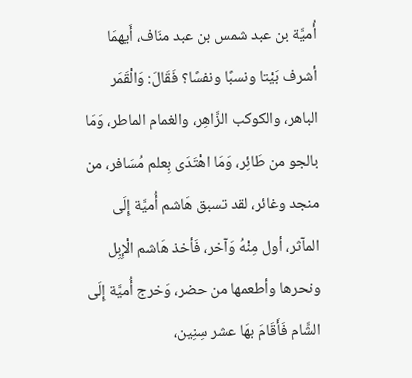أُميَّة بن عبد شمس بن عبد منَاف، أَيهمَا أشرف بَيْتا ونسبًا ونفسًا؟ فَقَالَ: وَالْقَمَر الباهر، والكوكب الزَّاهِر، والغمام الماطر، وَمَا بالجو من طَائِر، وَمَا اهْتَدَى بِعلم مُسَافر، من منجد وغائر، لقد تسبق هَاشم أُميَّة إِلَى المآثر، أول مِنْهُ وَآخر، فَأخذ هَاشم الْإِبِل ونحرها وأطعمها من حضر، وَخرج أُميَّة إِلَى الشَّام فَأَقَامَ بهَا عشر سِنِين،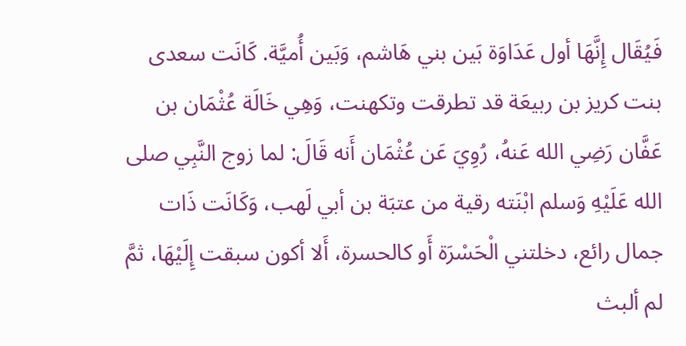فَيُقَال إِنَّهَا أول عَدَاوَة بَين بني هَاشم، وَبَين أُميَّة. كَانَت سعدى بنت كريز بن ربيعَة قد تطرقت وتكهنت، وَهِي خَالَة عُثْمَان بن عَفَّان رَضِي الله عَنهُ، رُوِيَ عَن عُثْمَان أَنه قَالَ: لما زوج النَّبِي صلى الله عَلَيْهِ وَسلم ابْنَته رقية من عتبَة بن أبي لَهب، وَكَانَت ذَات جمال رائع، دخلتني الْحَسْرَة أَو كالحسرة، أَلا أكون سبقت إِلَيْهَا، ثمَّ لم ألبث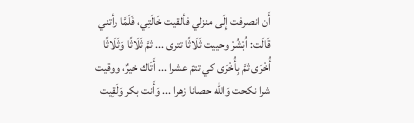أَن انصرفت إِلَى منزلي فألقيت خَالَتِي، فَلَمَّا رأتني قَالَت: اُبْشُرْ وحييت ثَلَاثًا تترى ... ثمَّ ثَلَاثًا وَثَلَاثًا أُخْرَى ثمَّ بِأُخْرَى كي تتمّ عشرا ... أَتَاك خيرٌ، ووقيت شرا نكحت وَالله حصانا زهرا ... وَأَنت بكر وَلَقِيت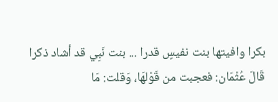بكرا وافيتها بنت نفيسٍ قدرا ... بنت نَبِي قد أشاد ذكرا قَالَ عُثْمَان: فعجبت من قَوْلهَا، وَقلت: مَا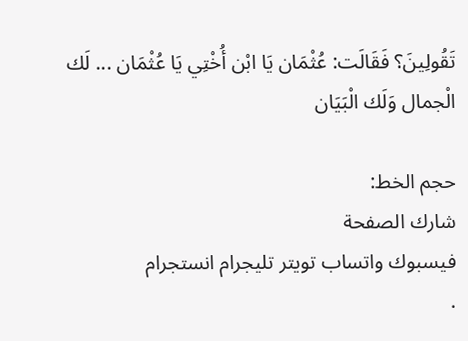تَقُولِينَ؟ فَقَالَت: عُثْمَان يَا ابْن أُخْتِي يَا عُثْمَان ... لَك الْجمال وَلَك الْبَيَان

حجم الخط:
شارك الصفحة
فيسبوك واتساب تويتر تليجرام انستجرام
.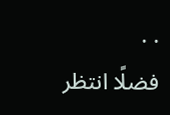. .
فضلًا انتظر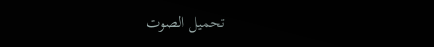تحميل الصوت